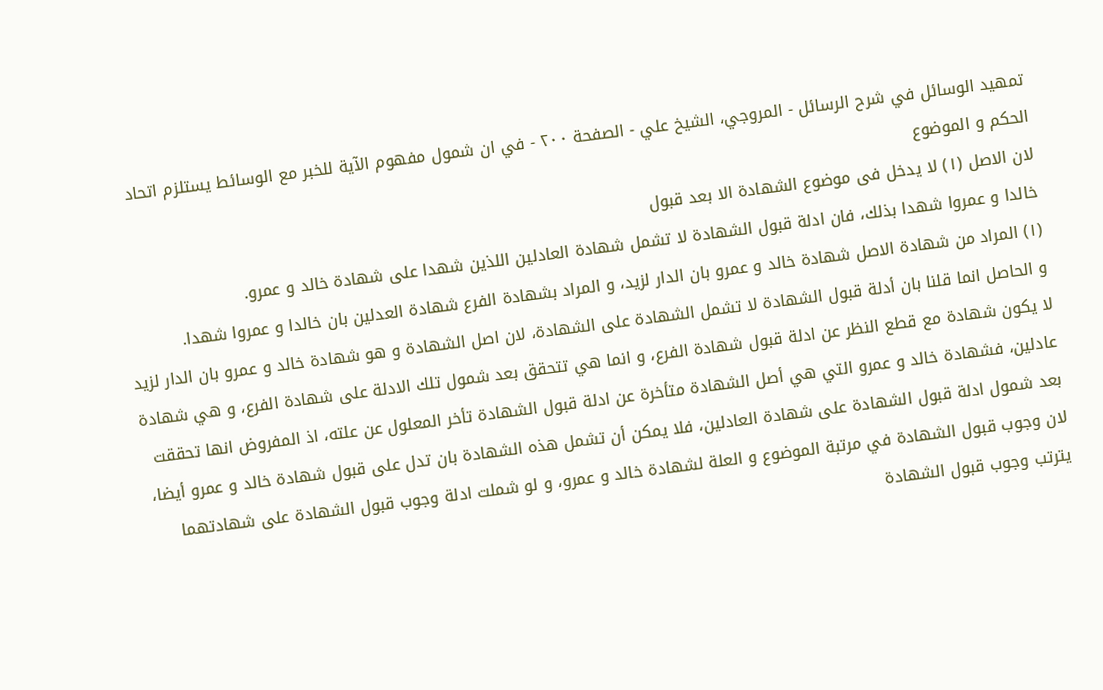تمهيد الوسائل في شرح الرسائل - المروجي، الشيخ علي - الصفحة ٢٠٠ - في ان شمول مفهوم الآية للخبر مع الوسائط يستلزم اتحاد الحكم و الموضوع
لان الاصل (١) لا يدخل فى موضوع الشهادة الا بعد قبول
خالدا و عمروا شهدا بذلك، فان ادلة قبول الشهادة لا تشمل شهادة العادلين اللذين شهدا على شهادة خالد و عمرو.
(١) المراد من شهادة الاصل شهادة خالد و عمرو بان الدار لزيد، و المراد بشهادة الفرع شهادة العدلين بان خالدا و عمروا شهدا.
و الحاصل انما قلنا بان أدلة قبول الشهادة لا تشمل الشهادة على الشهادة، لان اصل الشهادة و هو شهادة خالد و عمرو بان الدار لزيد لا يكون شهادة مع قطع النظر عن ادلة قبول شهادة الفرع، و انما هي تتحقق بعد شمول تلك الادلة على شهادة الفرع، و هي شهادة عادلين، فشهادة خالد و عمرو التي هي أصل الشهادة متأخرة عن ادلة قبول الشهادة تأخر المعلول عن علته، اذ المفروض انها تحققت بعد شمول ادلة قبول الشهادة على شهادة العادلين، فلا يمكن أن تشمل هذه الشهادة بان تدل على قبول شهادة خالد و عمرو أيضا، لان وجوب قبول الشهادة في مرتبة الموضوع و العلة لشهادة خالد و عمرو، و لو شملت ادلة وجوب قبول الشهادة على شهادتهما يترتب وجوب قبول الشهادة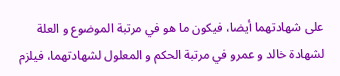على شهادتهما أيضا، فيكون ما هو في مرتبة الموضوع و العلة لشهادة خالد و عمرو في مرتبة الحكم و المعلول لشهادتهما، فيلزم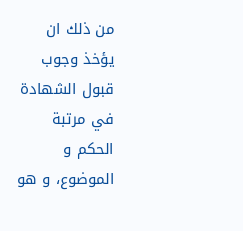من ذلك ان يؤخذ وجوب قبول الشهادة في مرتبة الحكم و الموضوع، و هو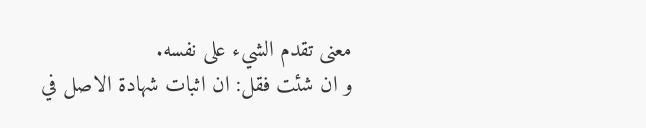معنى تقدم الشيء على نفسه.
و ان شئت فقل: ان اثبات شهادة الاصل في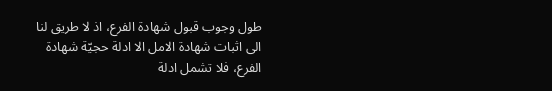طول وجوب قبول شهادة الفرع، اذ لا طريق لنا الى اثبات شهادة الامل الا ادلة حجيّة شهادة الفرع، فلا تشمل ادلة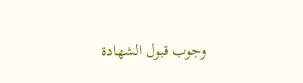وجوب قبول الشهادة